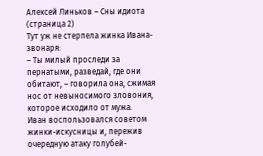Алексей Линьков – Сны идиота (страница 2)
Тут уж не стерпела жинка Ивана-звонаря:
– Ты милый проследи за пернатыми, разведай, где они обитают, – говорила она, сжимая нос от невыносимого зловония, которое исходило от мужа.
Иван воспользовался советом жинки-искусницы и, пережив очередную атаку голубей-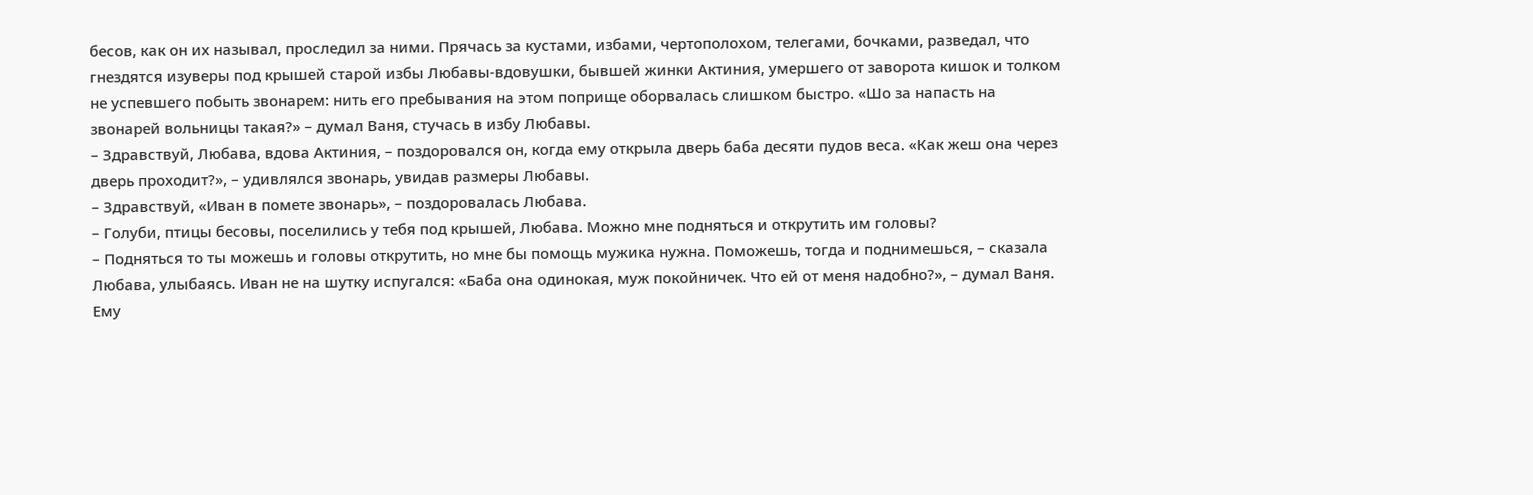бесов, как он их называл, проследил за ними. Прячась за кустами, избами, чертополохом, телегами, бочками, разведал, что гнездятся изуверы под крышей старой избы Любавы-вдовушки, бывшей жинки Актиния, умершего от заворота кишок и толком не успевшего побыть звонарем: нить его пребывания на этом поприще оборвалась слишком быстро. «Шо за напасть на звонарей вольницы такая?» – думал Ваня, стучась в избу Любавы.
– Здравствуй, Любава, вдова Актиния, – поздоровался он, когда ему открыла дверь баба десяти пудов веса. «Как жеш она через дверь проходит?», – удивлялся звонарь, увидав размеры Любавы.
– Здравствуй, «Иван в помете звонарь», – поздоровалась Любава.
– Голуби, птицы бесовы, поселились у тебя под крышей, Любава. Можно мне подняться и открутить им головы?
– Подняться то ты можешь и головы открутить, но мне бы помощь мужика нужна. Поможешь, тогда и поднимешься, – сказала Любава, улыбаясь. Иван не на шутку испугался: «Баба она одинокая, муж покойничек. Что ей от меня надобно?», – думал Ваня. Ему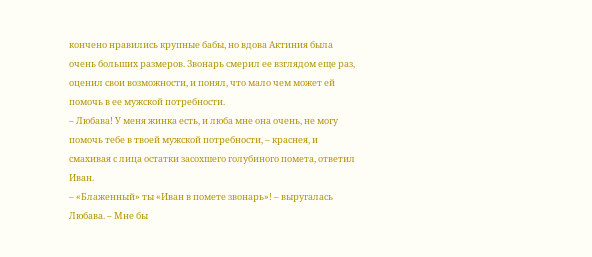кончено нравились крупные бабы, но вдова Актиния была очень больших размеров. Звонарь смерил ее взглядом еще раз, оценил свои возможности, и понял, что мало чем может ей помочь в ее мужской потребности.
– Любава! У меня жинка есть, и люба мне она очень, не могу помочь тебе в твоей мужской потребности, – краснея, и смахивая с лица остатки засохшего голубиного помета, ответил Иван.
– «Блаженный» ты «Иван в помете звонарь»! – выругалась Любава. – Мне бы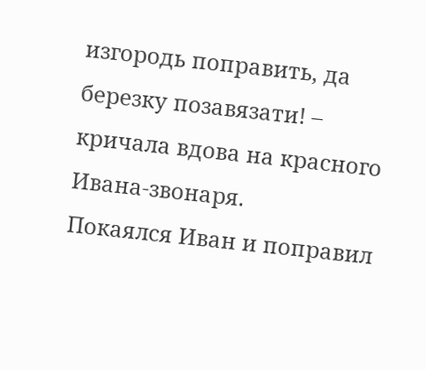изгородь поправить, да березку позавязати! – кричала вдова на красного Ивана-звонаря.
Покаялся Иван и поправил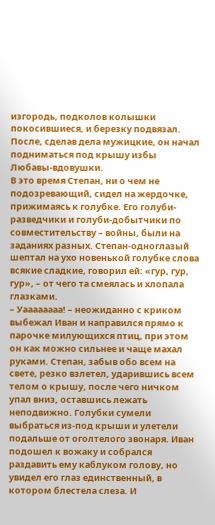изгородь, подколов колышки покосившиеся, и березку подвязал. После, сделав дела мужицкие, он начал подниматься под крышу избы Любавы-вдовушки.
В это время Степан, ни о чем не подозревающий, сидел на жердочке, прижимаясь к голубке. Его голуби-разведчики и голуби-добытчики по совместительству – войны, были на заданиях разных. Степан-одноглазый шептал на ухо новенькой голубке слова всякие сладкие, говорил ей: «гур, гур, гур», – от чего та смеялась и хлопала глазками.
– Уаааааааа! – неожиданно с криком выбежал Иван и направился прямо к парочке милующихся птиц, при этом он как можно сильнее и чаще махал руками. Степан, забыв обо всем на свете, резко взлетел, ударившись всем телом о крышу, после чего ничком упал вниз, оставшись лежать неподвижно. Голубки сумели выбраться из-под крыши и улетели подальше от оголтелого звонаря. Иван подошел к вожаку и собрался раздавить ему каблуком голову, но увидел его глаз единственный, в котором блестела слеза. И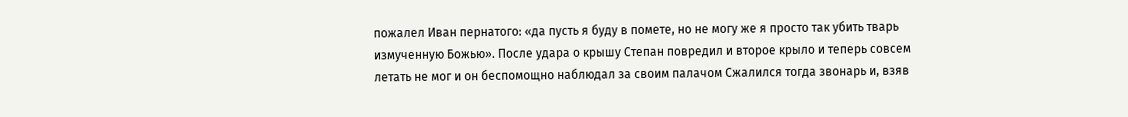пожалел Иван пернатого: «да пусть я буду в помете, но не могу же я просто так убить тварь измученную Божью». После удара о крышу Степан повредил и второе крыло и теперь совсем летать не мог и он беспомощно наблюдал за своим палачом Сжалился тогда звонарь и, взяв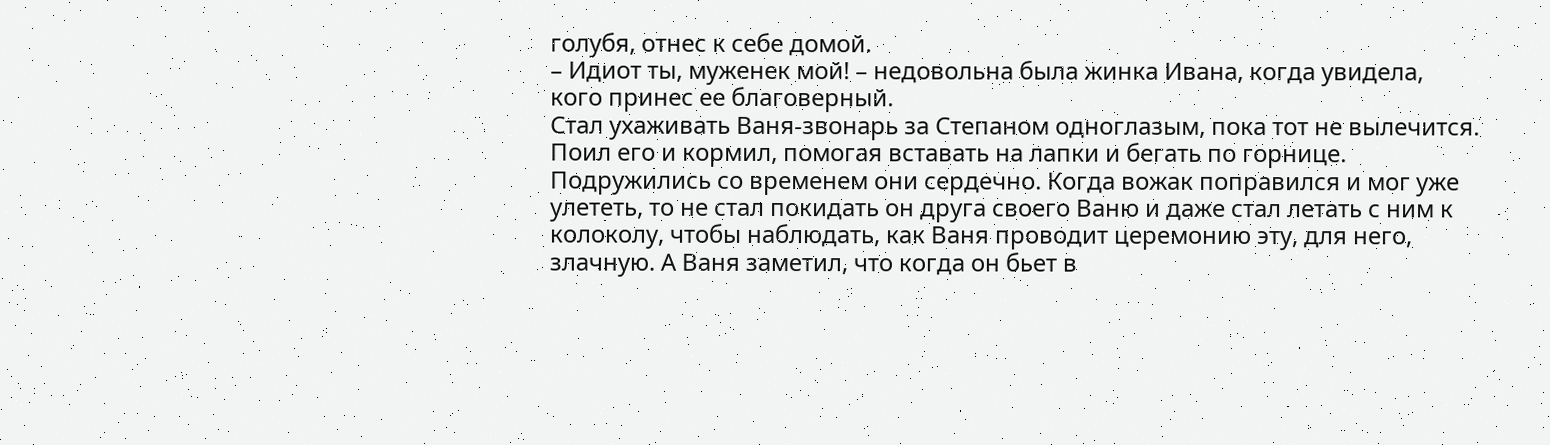голубя, отнес к себе домой.
– Идиот ты, муженек мой! – недовольна была жинка Ивана, когда увидела, кого принес ее благоверный.
Стал ухаживать Ваня-звонарь за Степаном одноглазым, пока тот не вылечится. Поил его и кормил, помогая вставать на лапки и бегать по горнице. Подружились со временем они сердечно. Когда вожак поправился и мог уже улететь, то не стал покидать он друга своего Ваню и даже стал летать с ним к колоколу, чтобы наблюдать, как Ваня проводит церемонию эту, для него, злачную. А Ваня заметил, что когда он бьет в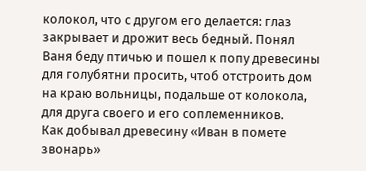колокол, что с другом его делается: глаз закрывает и дрожит весь бедный. Понял Ваня беду птичью и пошел к попу древесины для голубятни просить, чтоб отстроить дом на краю вольницы, подальше от колокола, для друга своего и его соплеменников.
Как добывал древесину «Иван в помете звонарь»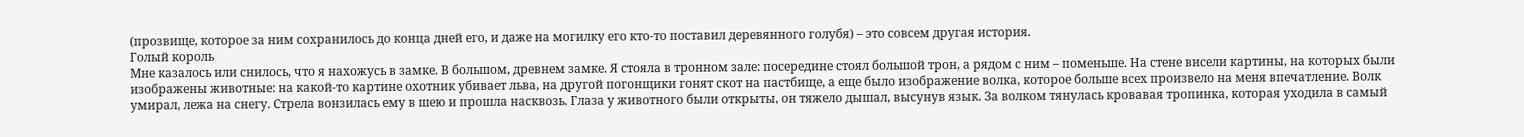(прозвище, которое за ним сохранилось до конца дней его, и даже на могилку его кто-то поставил деревянного голубя) – это совсем другая история.
Голый король
Мне казалось или снилось, что я нахожусь в замке. В большом, древнем замке. Я стояла в тронном зале: посередине стоял большой трон, а рядом с ним – поменьше. На стене висели картины, на которых были изображены животные: на какой-то картине охотник убивает льва, на другой погонщики гонят скот на пастбище, а еще было изображение волка, которое больше всех произвело на меня впечатление. Волк умирал, лежа на снегу. Стрела вонзилась ему в шею и прошла насквозь. Глаза у животного были открыты, он тяжело дышал, высунув язык. За волком тянулась кровавая тропинка, которая уходила в самый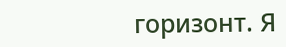горизонт. Я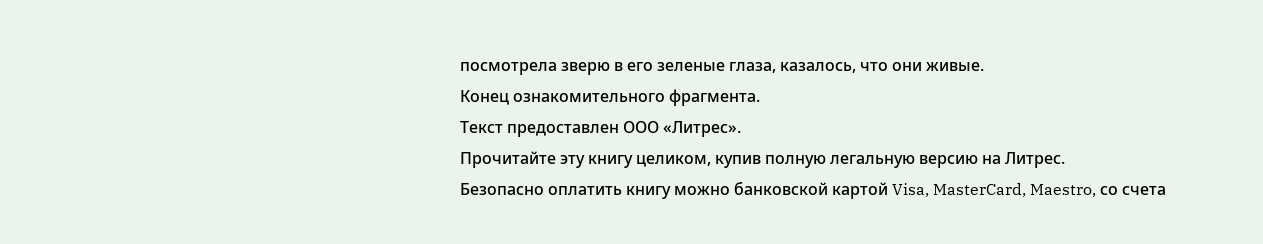посмотрела зверю в его зеленые глаза, казалось, что они живые.
Конец ознакомительного фрагмента.
Текст предоставлен ООО «Литрес».
Прочитайте эту книгу целиком, купив полную легальную версию на Литрес.
Безопасно оплатить книгу можно банковской картой Visa, MasterCard, Maestro, со счета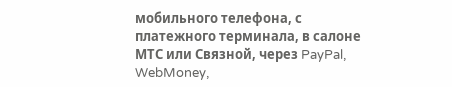мобильного телефона, с платежного терминала, в салоне МТС или Связной, через PayPal, WebMoney,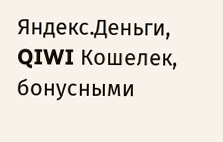Яндекс.Деньги, QIWI Кошелек, бонусными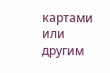картами или другим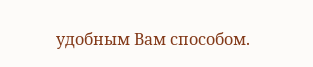удобным Вам способом.